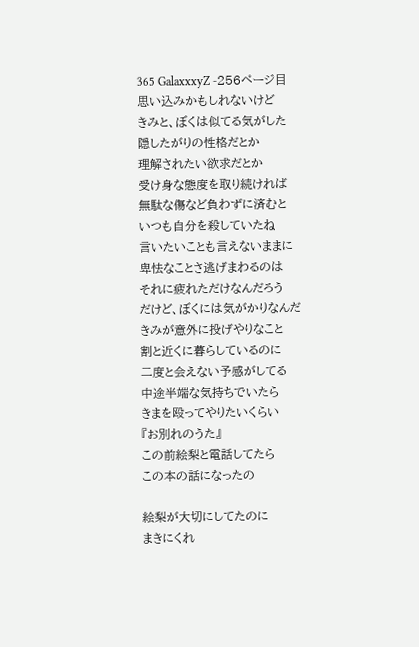365 GalaxxxyZ -256ページ目
思い込みかもしれないけど
きみと、ぼくは似てる気がした
隠したがりの性格だとか
理解されたい欲求だとか
受け身な態度を取り続ければ
無駄な傷など負わずに済むと
いつも自分を殺していたね
言いたいことも言えないままに
卑怯なことさ逃げまわるのは
それに疲れただけなんだろう
だけど、ぼくには気がかりなんだ
きみが意外に投げやりなこと
割と近くに暮らしているのに
二度と会えない予感がしてる
中途半端な気持ちでいたら
きまを殴ってやりたいくらい
『お別れのうた』
この前絵梨と電話してたら
この本の話になったの

絵梨が大切にしてたのに
まきにくれ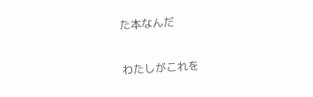た本なんだ

わたしがこれを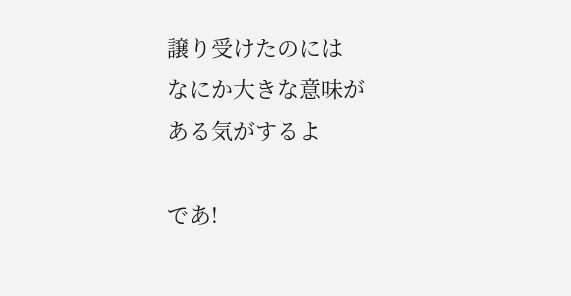譲り受けたのには
なにか大きな意味が
ある気がするよ

であ!